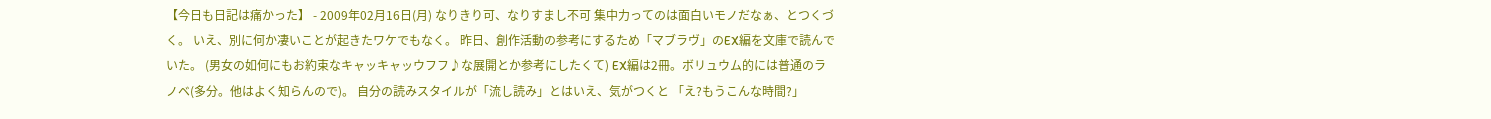【今日も日記は痛かった】 - 2009年02月16日(月) なりきり可、なりすまし不可 集中力ってのは面白いモノだなぁ、とつくづく。 いえ、別に何か凄いことが起きたワケでもなく。 昨日、創作活動の参考にするため「マブラヴ」のEX編を文庫で読んでいた。 (男女の如何にもお約束なキャッキャッウフフ♪な展開とか参考にしたくて) EX編は2冊。ボリュウム的には普通のラノベ(多分。他はよく知らんので)。 自分の読みスタイルが「流し読み」とはいえ、気がつくと 「え?もうこんな時間?」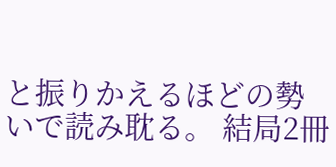と振りかえるほどの勢いで読み耽る。 結局2冊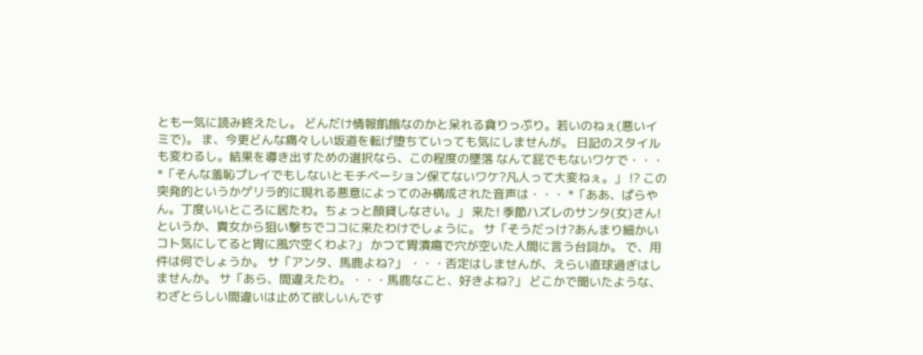とも一気に読み終えたし。 どんだけ情報飢餓なのかと呆れる貪りっぷり。若いのねぇ(悪いイミで)。 ま、今更どんな痛々しい坂道を転げ堕ちていっても気にしませんが。 日記のスタイルも変わるし。結果を導き出すための選択なら、この程度の墜落 なんて屁でもないワケで・・・ *「そんな羞恥プレイでもしないとモチベーション保てないワケ?凡人って大変ねぇ。」 !? この突発的というかゲリラ的に現れる悪意によってのみ構成された音声は・・・ *「ああ、ぱらやん。丁度いいところに居たわ。ちょっと顔貸しなさい。」 来た! 季節ハズレのサンタ(女)さん! というか、貴女から狙い撃ちでココに来たわけでしょうに。 サ「そうだっけ?あんまり細かいコト気にしてると胃に風穴空くわよ?」 かつて胃潰瘍で穴が空いた人間に言う台詞か。 で、用件は何でしょうか。 サ「アンタ、馬鹿よね?」 ・・・否定はしませんが、えらい直球過ぎはしませんか。 サ「あら、間違えたわ。・・・馬鹿なこと、好きよね?」 どこかで聞いたような、わざとらしい間違いは止めて欲しいんです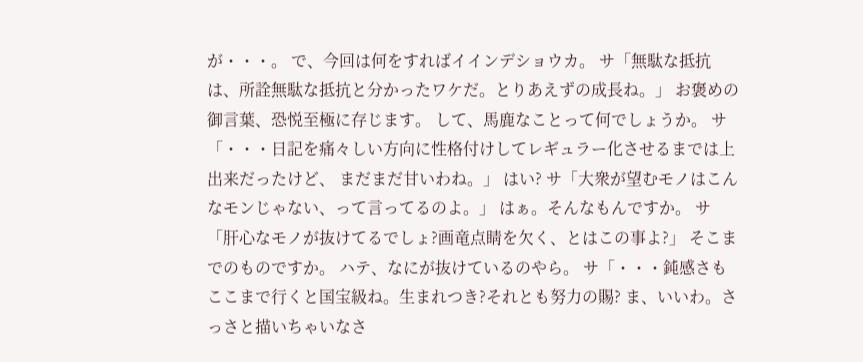が・・・。 で、今回は何をすればイインデショウカ。 サ「無駄な抵抗は、所詮無駄な抵抗と分かったワケだ。とりあえずの成長ね。」 お褒めの御言葉、恐悦至極に存じます。 して、馬鹿なことって何でしょうか。 サ「・・・日記を痛々しい方向に性格付けしてレギュラー化させるまでは上出来だったけど、 まだまだ甘いわね。」 はい? サ「大衆が望むモノはこんなモンじゃない、って言ってるのよ。」 はぁ。そんなもんですか。 サ「肝心なモノが抜けてるでしょ?画竜点睛を欠く、とはこの事よ?」 そこまでのものですか。 ハテ、なにが抜けているのやら。 サ「・・・鈍感さもここまで行くと国宝級ね。生まれつき?それとも努力の賜? ま、いいわ。さっさと描いちゃいなさ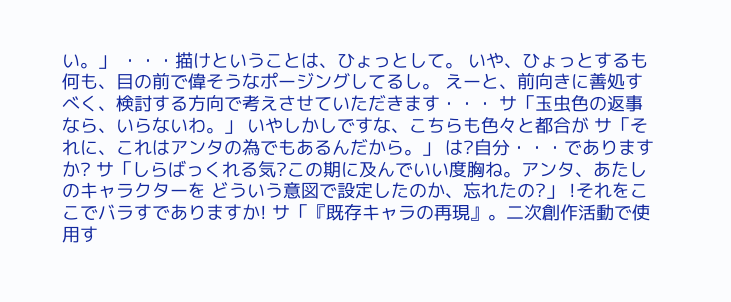い。」 ・・・描けということは、ひょっとして。 いや、ひょっとするも何も、目の前で偉そうなポージングしてるし。 えーと、前向きに善処すべく、検討する方向で考えさせていただきます・・・ サ「玉虫色の返事なら、いらないわ。」 いやしかしですな、こちらも色々と都合が サ「それに、これはアンタの為でもあるんだから。」 は?自分・・・でありますか? サ「しらばっくれる気?この期に及んでいい度胸ね。アンタ、あたしのキャラクターを どういう意図で設定したのか、忘れたの?」 !それをここでバラすでありますか! サ「『既存キャラの再現』。二次創作活動で使用す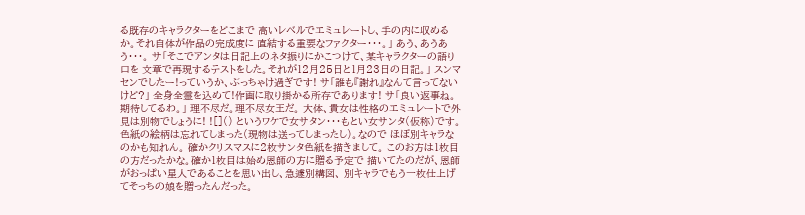る既存のキャラクターをどこまで 高いレベルでエミュレートし、手の内に収めるか。それ自体が作品の完成度に 直結する重要なファクター・・・。」 あう、あうあう・・・。 サ「そこでアンタは日記上のネタ振りにかこつけて、某キャラクターの語り口を 文章で再現するテストをした。それが12月25日と1月23日の日記。」 スンマセンでしたー!っていうか、ぶっちゃけ過ぎです! サ「誰も『謝れ』なんて言ってないけど?」 全身全霊を込めて!作画に取り掛かる所存であります! サ「良い返事ね。期待してるわ。」 理不尽だ。理不尽女王だ。 大体、貴女は性格のエミュレートで外見は別物でしょうに! ![]() というワケで女サタン・・・もとい女サンタ(仮称)です。 色紙の絵柄は忘れてしまった(現物は送ってしまったし)。なので ほぼ別キャラなのかも知れん。 確かクリスマスに2枚サンタ色紙を描きまして。 このお方は1枚目の方だったかな。確か1枚目は始め恩師の方に贈る予定で 描いてたのだが、恩師がおっぱい星人であることを思い出し、急遽別構図、 別キャラでもう一枚仕上げてそっちの娘を贈ったんだった。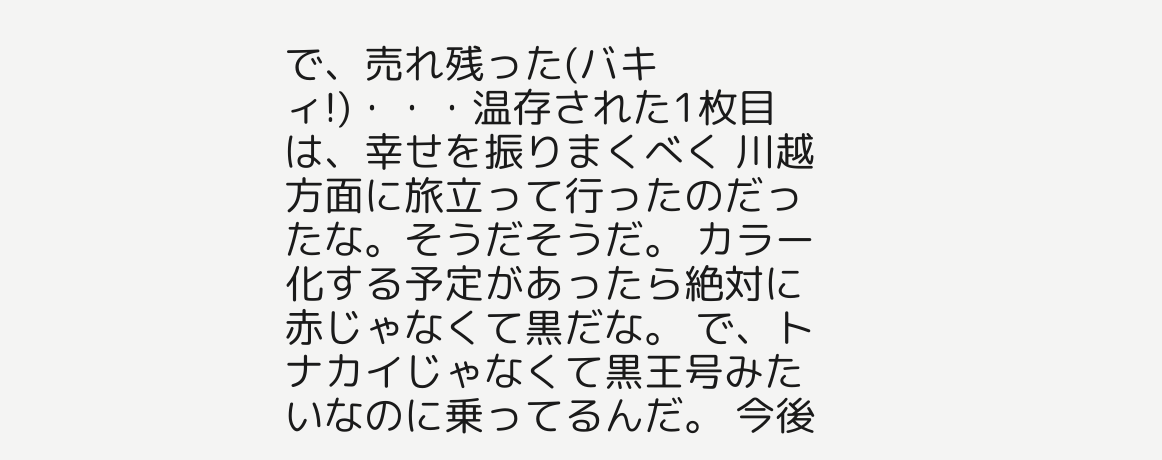で、売れ残った(バキィ!)・・・温存された1枚目は、幸せを振りまくべく 川越方面に旅立って行ったのだったな。そうだそうだ。 カラー化する予定があったら絶対に赤じゃなくて黒だな。 で、トナカイじゃなくて黒王号みたいなのに乗ってるんだ。 今後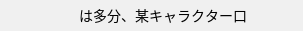は多分、某キャラクター口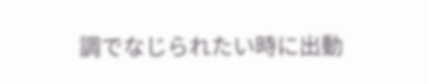調でなじられたい時に出動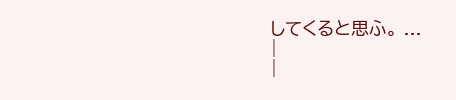してくると思ふ。 ...
|
|